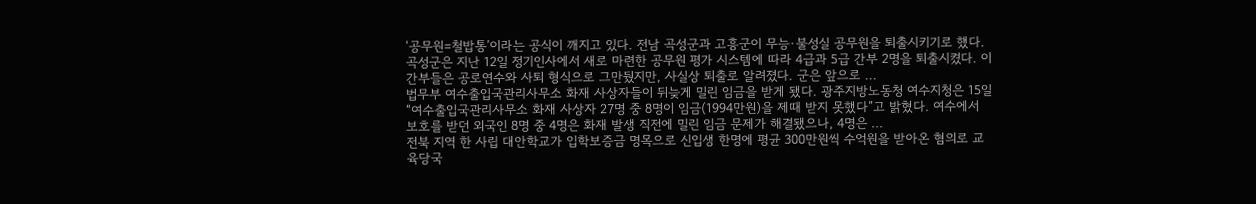‘공무원=철밥통’이라는 공식이 깨지고 있다. 전남 곡성군과 고흥군이 무능·불성실 공무원을 퇴출시키기로 했다. 곡성군은 지난 12일 정기인사에서 새로 마련한 공무원 평가 시스템에 따라 4급과 5급 간부 2명을 퇴출시켰다. 이 간부들은 공로연수와 사퇴 형식으로 그만뒀지만, 사실상 퇴출로 알려졌다. 군은 앞으로 ...
법무부 여수출입국관리사무소 화재 사상자들이 뒤늦게 밀린 임금을 받게 됐다. 광주지방노동청 여수지청은 15일 “여수출입국관리사무소 화재 사상자 27명 중 8명이 임금(1994만원)을 제때 받지 못했다”고 밝혔다. 여수에서 보호를 받던 외국인 8명 중 4명은 화재 발생 직전에 밀린 임금 문제가 해결됐으나, 4명은 ...
전북 지역 한 사립 대안학교가 입학보증금 명목으로 신입생 한명에 평균 300만원씩 수억원을 받아온 혐의로 교육당국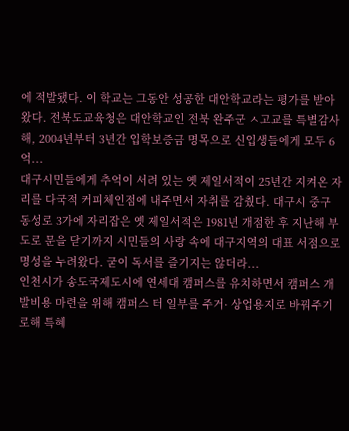에 적발됐다. 이 학교는 그동안 성공한 대안학교라는 평가를 받아왔다. 전북도교육청은 대안학교인 전북 완주군 ㅅ고교를 특별감사해, 2004년부터 3년간 입학보증금 명목으로 신입생들에게 모두 6억...
대구시민들에게 추억이 서려 있는 옛 제일서적이 25년간 지켜온 자리를 다국적 커피체인점에 내주면서 자취를 감췄다. 대구시 중구 동성로 3가에 자리잡은 옛 제일서적은 1981년 개점한 후 지난해 부도로 문을 닫기까지 시민들의 사랑 속에 대구지역의 대표 서점으로 명성을 누려왔다. 굳이 독서를 즐기지는 않더라...
인천시가 송도국제도시에 연세대 캠퍼스를 유치하면서 캠퍼스 개발비용 마련을 위해 캠퍼스 터 일부를 주거· 상업용지로 바꿔주기로해 특혜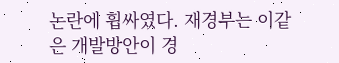논란에 휩싸였다. 재경부는 이같은 개발방안이 경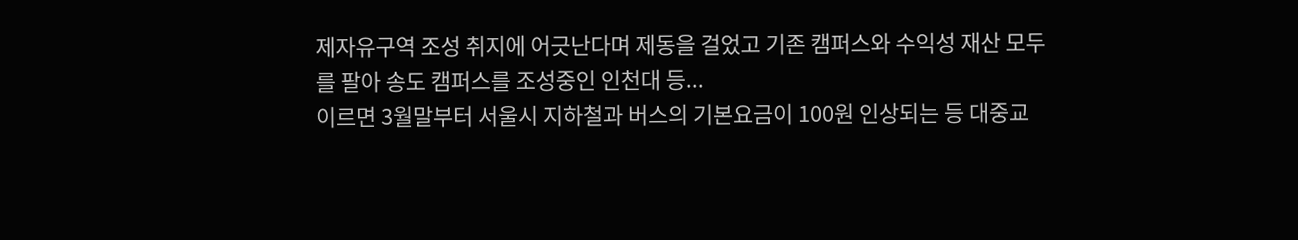제자유구역 조성 취지에 어긋난다며 제동을 걸었고 기존 캠퍼스와 수익성 재산 모두를 팔아 송도 캠퍼스를 조성중인 인천대 등...
이르면 3월말부터 서울시 지하철과 버스의 기본요금이 100원 인상되는 등 대중교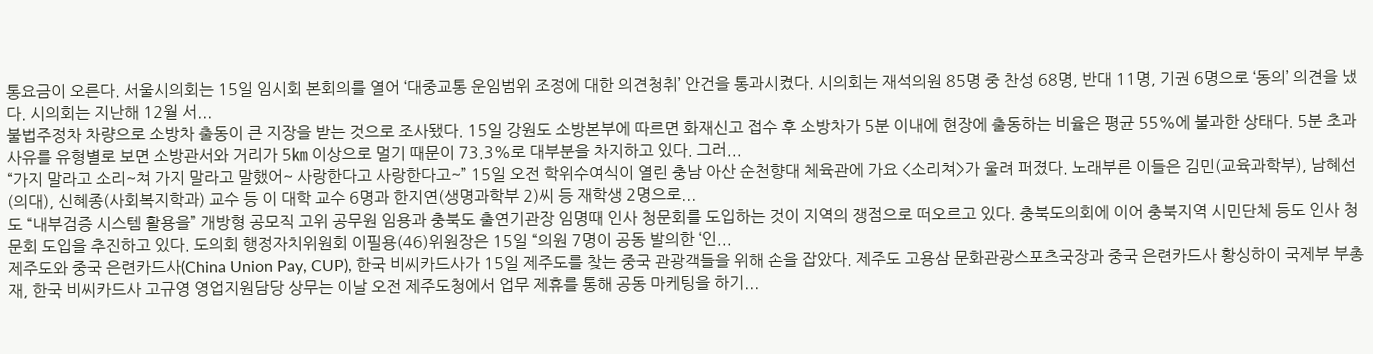통요금이 오른다. 서울시의회는 15일 임시회 본회의를 열어 ‘대중교통 운임범위 조정에 대한 의견청취’ 안건을 통과시켰다. 시의회는 재석의원 85명 중 찬성 68명, 반대 11명, 기권 6명으로 ‘동의’ 의견을 냈다. 시의회는 지난해 12월 서...
불법주정차 차량으로 소방차 출동이 큰 지장을 받는 것으로 조사됐다. 15일 강원도 소방본부에 따르면 화재신고 접수 후 소방차가 5분 이내에 현장에 출동하는 비율은 평균 55%에 불과한 상태다. 5분 초과 사유를 유형별로 보면 소방관서와 거리가 5㎞ 이상으로 멀기 때문이 73.3%로 대부분을 차지하고 있다. 그러...
“가지 말라고 소리~쳐 가지 말라고 말했어~ 사랑한다고 사랑한다고~” 15일 오전 학위수여식이 열린 충남 아산 순천향대 체육관에 가요 <소리쳐>가 울려 퍼졌다. 노래부른 이들은 김민(교육과학부), 남혜선(의대), 신혜종(사회복지학과) 교수 등 이 대학 교수 6명과 한지연(생명과학부 2)씨 등 재학생 2명으로...
도 “내부검증 시스템 활용을” 개방형 공모직 고위 공무원 임용과 충북도 출연기관장 임명때 인사 청문회를 도입하는 것이 지역의 쟁점으로 떠오르고 있다. 충북도의회에 이어 충북지역 시민단체 등도 인사 청문회 도입을 추진하고 있다. 도의회 행정자치위원회 이필용(46)위원장은 15일 “의원 7명이 공동 발의한 ‘인...
제주도와 중국 은련카드사(China Union Pay, CUP), 한국 비씨카드사가 15일 제주도를 찾는 중국 관광객들을 위해 손을 잡았다. 제주도 고용삼 문화관광스포츠국장과 중국 은련카드사 황싱하이 국제부 부총재, 한국 비씨카드사 고규영 영업지원담당 상무는 이날 오전 제주도청에서 업무 제휴를 통해 공동 마케팅을 하기...